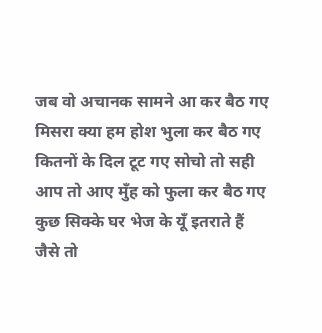जब वो अचानक सामने आ कर बैठ गए
मिसरा क्या हम होश भुला कर बैठ गए
कितनों के दिल टूट गए सोचो तो सही
आप तो आए मुँह को फुला कर बैठ गए
कुछ सिक्के घर भेज के यूँ इतराते हैं
जैसे तो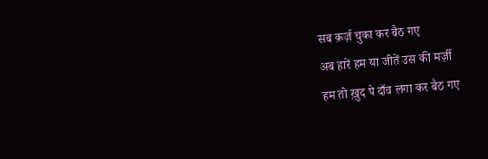सब क़र्ज़ चुका कर बैठ गए
अब हारें हम या जीतें उस की मर्ज़ी
हम तो ख़ुद पे दाँव लगा कर बैठ गए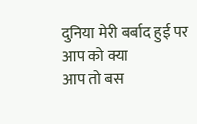दुनिया मेरी बर्बाद हुई पर आप को क्या
आप तो बस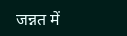जन्नत में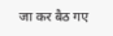जा कर बैठ गए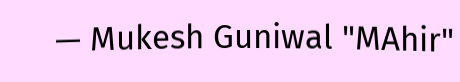— Mukesh Guniwal "MAhir"